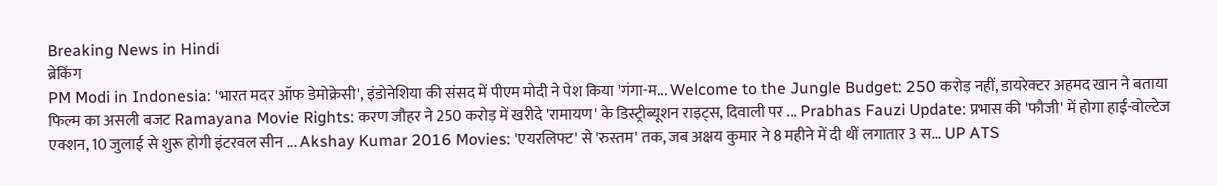Breaking News in Hindi
ब्रेकिंग
PM Modi in Indonesia: 'भारत मदर ऑफ डेमोक्रेसी', इंडोनेशिया की संसद में पीएम मोदी ने पेश किया 'गंगा-म... Welcome to the Jungle Budget: 250 करोड़ नहीं, डायरेक्टर अहमद खान ने बताया फिल्म का असली बजट Ramayana Movie Rights: करण जौहर ने 250 करोड़ में खरीदे 'रामायण' के डिस्ट्रीब्यूशन राइट्स, दिवाली पर ... Prabhas Fauzi Update: प्रभास की 'फौजी' में होगा हाई-वोल्टेज एक्शन, 10 जुलाई से शुरू होगी इंटरवल सीन ... Akshay Kumar 2016 Movies: 'एयरलिफ्ट' से 'रुस्तम' तक, जब अक्षय कुमार ने 8 महीने में दी थीं लगातार 3 स... UP ATS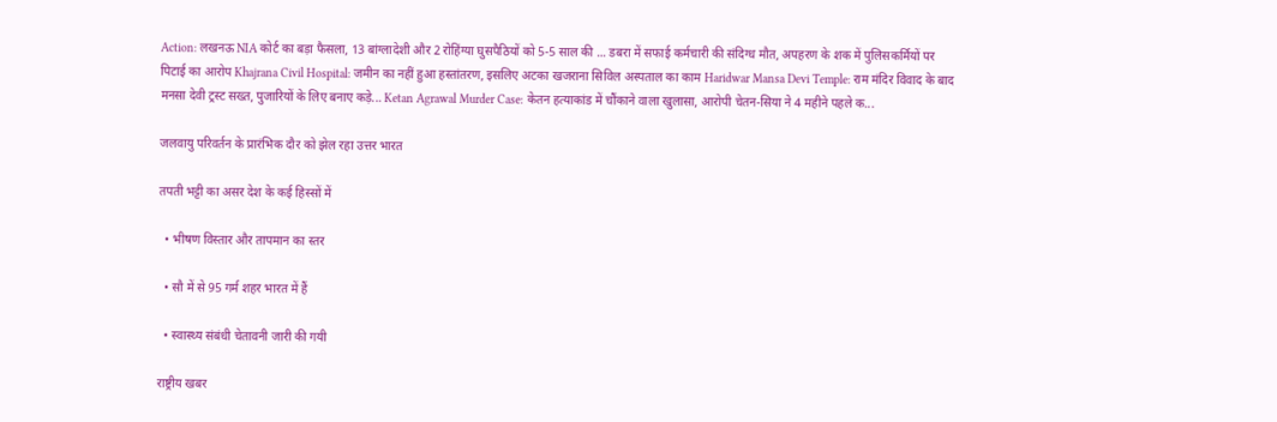Action: लखनऊ NIA कोर्ट का बड़ा फैसला, 13 बांग्लादेशी और 2 रोहिंग्या घुसपैठियों को 5-5 साल की ... डबरा में सफाई कर्मचारी की संदिग्ध मौत, अपहरण के शक में पुलिसकर्मियों पर पिटाई का आरोप Khajrana Civil Hospital: जमीन का नहीं हुआ हस्तांतरण, इसलिए अटका खजराना सिविल अस्पताल का काम Haridwar Mansa Devi Temple: राम मंदिर विवाद के बाद मनसा देवी ट्रस्ट सख्त, पुजारियों के लिए बनाए कड़े... Ketan Agrawal Murder Case: केतन हत्याकांड में चौंकाने वाला खुलासा, आरोपी चेतन-सिया ने 4 महीने पहले क...

जलवायु परिवर्तन के प्रारंभिक दौर को झेल रहा उत्तर भारत

तपती भट्टी का असर देश के कई हिस्सों में

  • भीषण विस्तार और तापमान का स्तर

  • सौ में से 95 गर्म शहर भारत में हैं

  • स्वास्थ्य संबंधी चेतावनी जारी की गयी

राष्ट्रीय खबर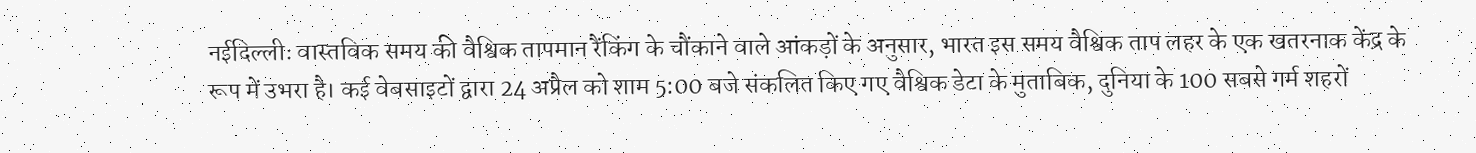नईदिल्लीः वास्तविक समय की वैश्विक तापमान रैंकिंग के चौंकाने वाले आंकड़ों के अनुसार, भारत इस समय वैश्विक ताप लहर के एक खतरनाक केंद्र के रूप में उभरा है। कई वेबसाइटों द्वारा 24 अप्रैल को शाम 5:00 बजे संकलित किए गए वैश्विक डेटा के मुताबिक, दुनिया के 100 सबसे गर्म शहरों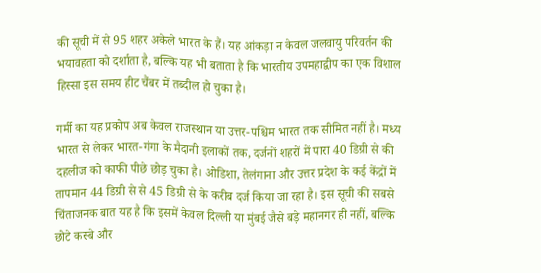की सूची में से 95 शहर अकेले भारत के हैं। यह आंकड़ा न केवल जलवायु परिवर्तन की भयावहता को दर्शाता है, बल्कि यह भी बताता है कि भारतीय उपमहाद्वीप का एक विशाल हिस्सा इस समय हीट चैंबर में तब्दील हो चुका है।

गर्मी का यह प्रकोप अब केवल राजस्थान या उत्तर-पश्चिम भारत तक सीमित नहीं है। मध्य भारत से लेकर भारत-गंगा के मैदानी इलाकों तक, दर्जनों शहरों में पारा 40 डिग्री से की दहलीज को काफी पीछे छोड़ चुका है। ओडिशा, तेलंगाना और उत्तर प्रदेश के कई केंद्रों में तापमान 44 डिग्री से से 45 डिग्री से के करीब दर्ज किया जा रहा है। इस सूची की सबसे चिंताजनक बात यह है कि इसमें केवल दिल्ली या मुंबई जैसे बड़े महानगर ही नहीं, बल्कि छोटे कस्बे और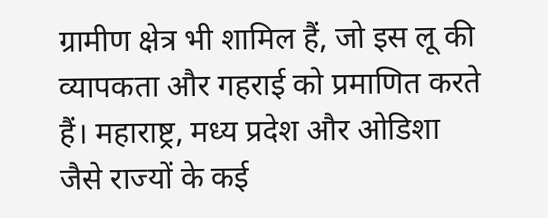ग्रामीण क्षेत्र भी शामिल हैं, जो इस लू की व्यापकता और गहराई को प्रमाणित करते हैं। महाराष्ट्र, मध्य प्रदेश और ओडिशा जैसे राज्यों के कई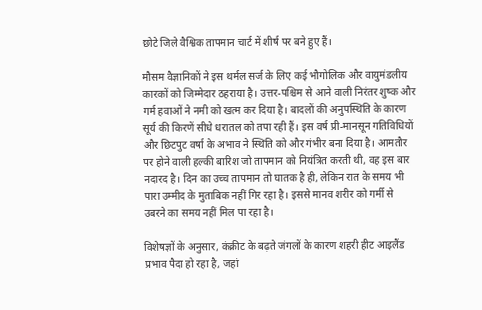छोटे जिले वैश्विक तापमान चार्ट में शीर्ष पर बने हुए हैं।

मौसम वैज्ञानिकों ने इस थर्मल सर्ज के लिए कई भौगोलिक और वायुमंडलीय कारकों को जिम्मेदार ठहराया है। उत्तर-पश्चिम से आने वाली निरंतर शुष्क और गर्म हवाओं ने नमी को खत्म कर दिया है। बादलों की अनुपस्थिति के कारण सूर्य की किरणें सीधे धरातल को तपा रही हैं। इस वर्ष प्री-मानसून गतिविधियों और छिटपुट वर्षा के अभाव ने स्थिति को और गंभीर बना दिया है। आमतौर पर होने वाली हल्की बारिश जो तापमान को नियंत्रित करती थी, वह इस बार नदारद है। दिन का उच्च तापमान तो घातक है ही, लेकिन रात के समय भी पारा उम्मीद के मुताबिक नहीं गिर रहा है। इससे मानव शरीर को गर्मी से उबरने का समय नहीं मिल पा रहा है।

विशेषज्ञों के अनुसार, कंक्रीट के बढ़ते जंगलों के कारण शहरी हीट आइलैंड प्रभाव पैदा हो रहा है, जहां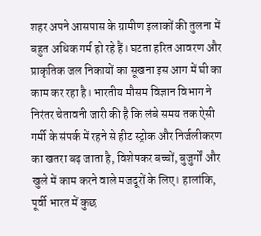शहर अपने आसपास के ग्रामीण इलाकों की तुलना में बहुत अधिक गर्म हो रहे हैं। घटता हरित आवरण और प्राकृतिक जल निकायों का सूखना इस आग में घी का काम कर रहा है। भारतीय मौसम विज्ञान विभाग ने निरंतर चेतावनी जारी की है कि लंबे समय तक ऐसी गर्मी के संपर्क में रहने से हीट स्ट्रोक और निर्जलीकरण का खतरा बढ़ जाता है, विशेषकर बच्चों, बुजुर्गों और खुले में काम करने वाले मजदूरों के लिए। हालांकि, पूर्वी भारत में कुछ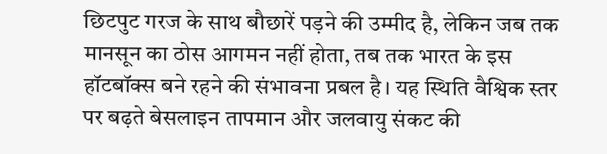छिटपुट गरज के साथ बौछारें पड़ने की उम्मीद है, लेकिन जब तक मानसून का ठोस आगमन नहीं होता, तब तक भारत के इस हॉटबॉक्स बने रहने की संभावना प्रबल है। यह स्थिति वैश्विक स्तर पर बढ़ते बेसलाइन तापमान और जलवायु संकट की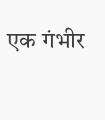एक गंभीर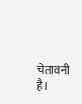चेतावनी है।